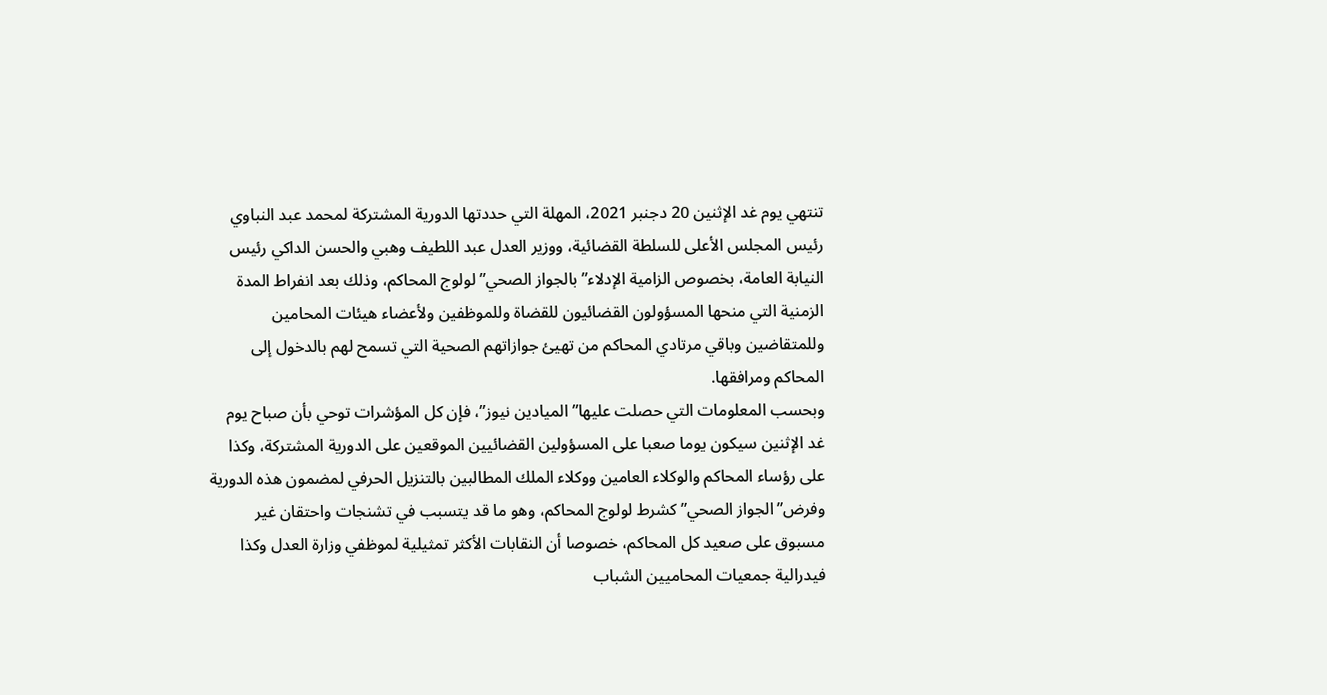تنتهي يوم غد الإثنين 20 دجنبر 2021، المهلة التي حددتها الدورية المشتركة لمحمد عبد النباوي رئيس المجلس الأعلى للسلطة القضائية، ووزير العدل عبد اللطيف وهبي والحسن الداكي رئيس النيابة العامة، بخصوص الزامية الإدلاء”بالجواز الصحي”لولوج المحاكم، وذلك بعد انفراط المدة الزمنية التي منحها المسؤولون القضائيون للقضاة وللموظفين ولأعضاء هيئات المحامين وللمتقاضين وباقي مرتادي المحاكم من تهيئ جوازاتهم الصحية التي تسمح لهم بالدخول إلى المحاكم ومرافقها.
وبحسب المعلومات التي حصلت عليها”الميادين نيوز”، فإن كل المؤشرات توحي بأن صباح يوم غد الإثنين سيكون يوما صعبا على المسؤولين القضائيين الموقعين على الدورية المشتركة، وكذا على رؤساء المحاكم والوكلاء العامين ووكلاء الملك المطالبين بالتنزيل الحرفي لمضمون هذه الدورية وفرض”الجواز الصحي”كشرط لولوج المحاكم، وهو ما قد يتسبب في تشنجات واحتقان غير مسبوق على صعيد كل المحاكم، خصوصا أن النقابات الأكثر تمثيلية لموظفي وزارة العدل وكذا فيدرالية جمعيات المحاميين الشباب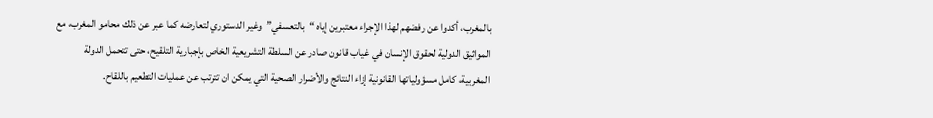بالمغرب، أكدوا عن رفضهم لهذا الإجراء معتبرين إياه “بالتعسفي”وغير الدستوري لتعارضه كما عبر عن ذلك محامو المغرب، مع المواثيق الدولية لحقوق الإنسان في غياب قانون صادر عن السلطة التشريعية الخاص بإجبارية التلقيح، حتى تتحمل الدولة المغربية، كامل مسؤولياتها القانونية إزاء النتائج والأضرار الصحية التي يمكن ان تترتب عن عمليات التطعيم باللقاح.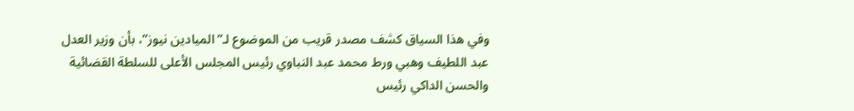وفي هذا السياق كشف مصدر قريب من الموضوع لـ”الميادين نيوز”، بأن وزير العدل عبد اللطيف وهبي ورط محمد عبد النباوي رئيس المجلس الأعلى للسلطة القضائية والحسن الداكي رئيس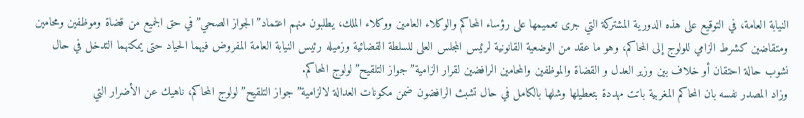النيابة العامة، في التوقيع على هذه الدورية المشتركة التي جرى تعميمها على رؤساء المحاكم والوكلاء العامين ووكلاء الملك، يطلبون منهم اعتماد”الجواز الصحي”في حق الجميع من قضاة وموظفين ومحامين ومتقاضين كشرط الزامي للولوج إلى المحاكم، وهو ما عقد من الوضعية القانونية لرئيس المجلس العلى للسلطة القضائية وزميله رئيس النيابة العامة المفروض فيهما الحياد حتى يمكنهما التدخل في حال نشوب حالة احتقان أو خلاف بين وزير العدل و القضاة والموظفين والمحامين الرافضين لقرار الزامية”جواز التلقيح”لولوج المحاكم.
وزاد المصدر نفسه بان المحاكم المغربية باتت مهددة بتعطيلها وشلها بالكامل في حال تشبث الرافضون ضمن مكونات العدالة لالزامية”جواز التلقيح”لولوج المحاكم، ناهيك عن الأضرار التي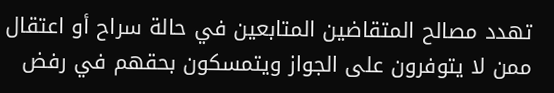تهدد مصالح المتقاضين المتابعين في حالة سراح أو اعتقال ممن لا يتوفرون على الجواز ويتمسكون بحقهم في رفض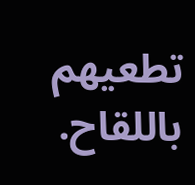تطعيهم باللقاح.